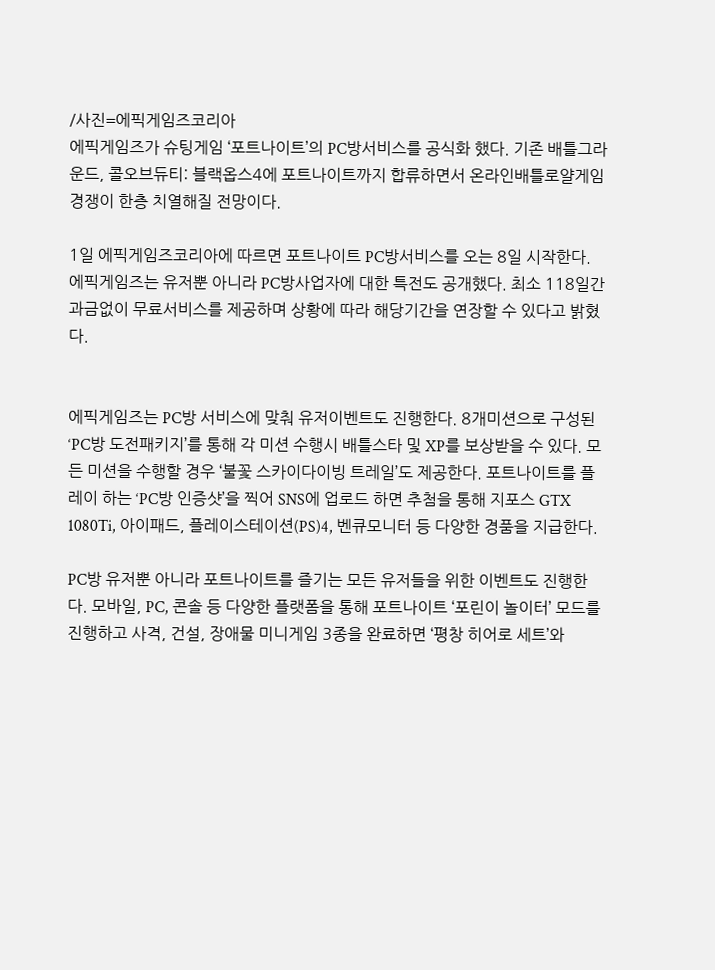/사진=에픽게임즈코리아
에픽게임즈가 슈팅게임 ‘포트나이트’의 PC방서비스를 공식화 했다. 기존 배틀그라운드, 콜오브듀티: 블랙옵스4에 포트나이트까지 합류하면서 온라인배틀로얄게임 경쟁이 한층 치열해질 전망이다.

1일 에픽게임즈코리아에 따르면 포트나이트 PC방서비스를 오는 8일 시작한다. 에픽게임즈는 유저뿐 아니라 PC방사업자에 대한 특전도 공개했다. 최소 118일간 과금없이 무료서비스를 제공하며 상황에 따라 해당기간을 연장할 수 있다고 밝혔다.


에픽게임즈는 PC방 서비스에 맞춰 유저이벤트도 진행한다. 8개미션으로 구성된 ‘PC방 도전패키지’를 통해 각 미션 수행시 배틀스타 및 XP를 보상받을 수 있다. 모든 미션을 수행할 경우 ‘불꽃 스카이다이빙 트레일’도 제공한다. 포트나이트를 플레이 하는 ‘PC방 인증샷’을 찍어 SNS에 업로드 하면 추첨을 통해 지포스 GTX 1080Ti, 아이패드, 플레이스테이션(PS)4, 벤큐모니터 등 다양한 경품을 지급한다.

PC방 유저뿐 아니라 포트나이트를 즐기는 모든 유저들을 위한 이벤트도 진행한다. 모바일, PC, 콘솔 등 다양한 플랫폼을 통해 포트나이트 ‘포린이 놀이터’ 모드를 진행하고 사격, 건설, 장애물 미니게임 3종을 완료하면 ‘평창 히어로 세트’와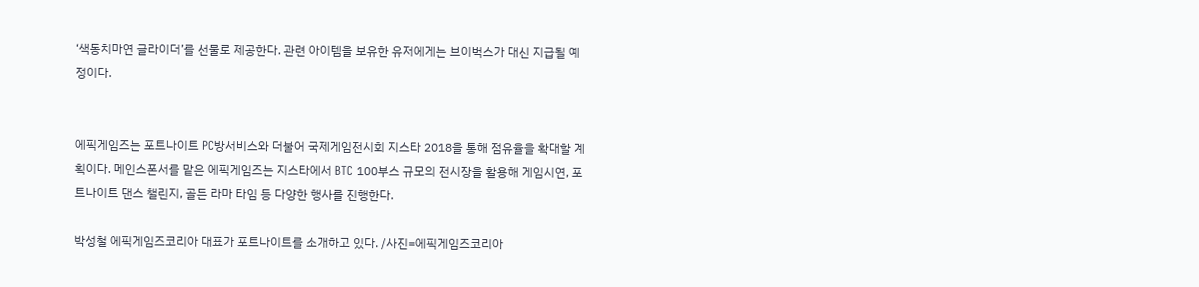‘색동치마연 글라이더’를 선물로 제공한다. 관련 아이템을 보유한 유저에게는 브이벅스가 대신 지급될 예정이다.


에픽게임즈는 포트나이트 PC방서비스와 더불어 국제게임전시회 지스타 2018을 통해 점유율을 확대할 계획이다. 메인스폰서를 맡은 에픽게임즈는 지스타에서 BTC 100부스 규모의 전시장을 활용해 게임시연, 포트나이트 댄스 챌린지, 골든 라마 타임 등 다양한 행사를 진행한다.

박성철 에픽게임즈코리아 대표가 포트나이트를 소개하고 있다. /사진=에픽게임즈코리아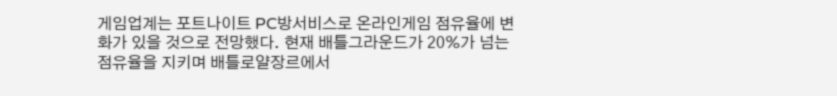게임업계는 포트나이트 PC방서비스로 온라인게임 점유율에 변화가 있을 것으로 전망했다. 현재 배틀그라운드가 20%가 넘는 점유율을 지키며 배틀로얄장르에서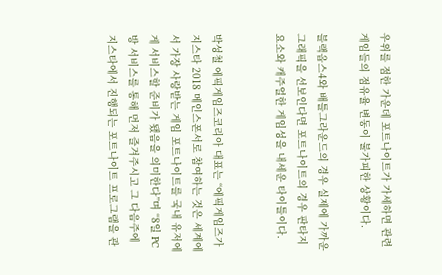우위를 점한 가운데 포트나이트가 가세하면 관련 게임들의 점유율 변동이 불가피한 상황이다.

블랙옵스4와 배틀그라운드의 경우 실제에 가까운 그래픽을 선보인다면 포트나이트의 경우 판타지 요소와 캐주얼한 게임성을 내세운 타이틀이다.


박성철 에픽게임즈코리아 대표는 “에픽게임즈가 지스타 2018 메인스폰서로 참여하는 것은 세계에서 가장 사랑받는 게임 포트나이트를 국내 유저에게 서비스할 준비가 됐음을 의미한다”며 “8일 PC방 서비스를 통해 먼저 즐겨주시고 그 다음주에 지스타에서 진행되는 포트나이트 프로그램을 관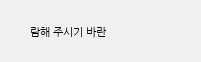람해 주시기 바란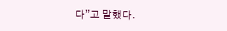다”고 말했다.